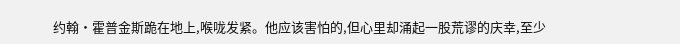约翰·霍普金斯跪在地上,喉咙发紧。他应该害怕的,但心里却涌起一股荒谬的庆幸,至少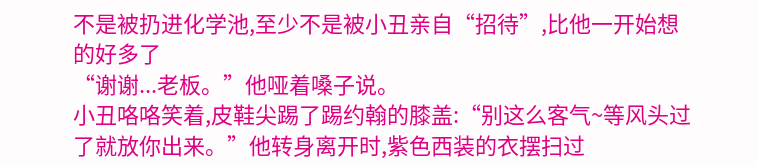不是被扔进化学池,至少不是被小丑亲自“招待”,比他一开始想的好多了
“谢谢...老板。”他哑着嗓子说。
小丑咯咯笑着,皮鞋尖踢了踢约翰的膝盖:“别这么客气~等风头过了就放你出来。”他转身离开时,紫色西装的衣摆扫过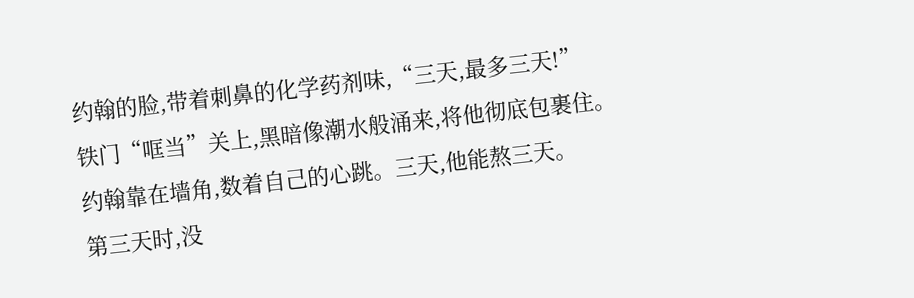约翰的脸,带着刺鼻的化学药剂味,“三天,最多三天!”
铁门“哐当”关上,黑暗像潮水般涌来,将他彻底包裹住。约翰靠在墙角,数着自己的心跳。三天,他能熬三天。
第三天时,没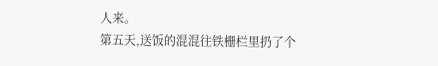人来。
第五天,送饭的混混往铁栅栏里扔了个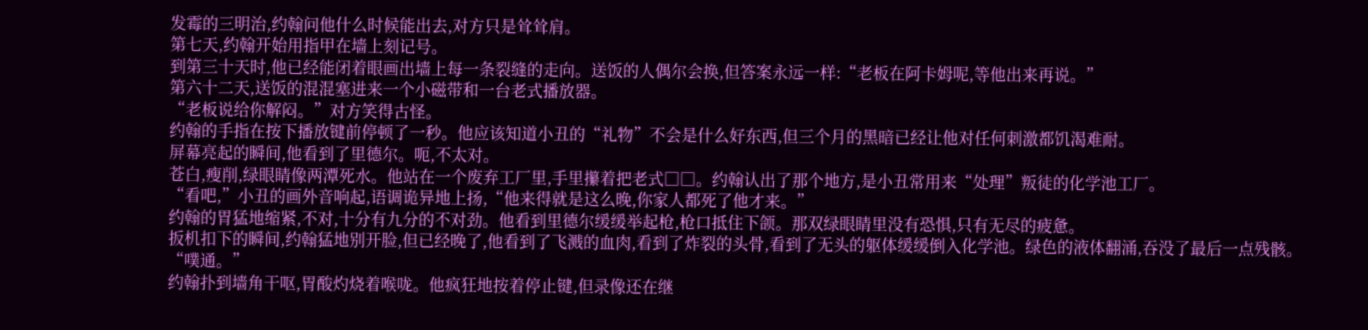发霉的三明治,约翰问他什么时候能出去,对方只是耸耸肩。
第七天,约翰开始用指甲在墙上刻记号。
到第三十天时,他已经能闭着眼画出墙上每一条裂缝的走向。送饭的人偶尔会换,但答案永远一样:“老板在阿卡姆呢,等他出来再说。”
第六十二天,送饭的混混塞进来一个小磁带和一台老式播放器。
“老板说给你解闷。”对方笑得古怪。
约翰的手指在按下播放键前停顿了一秒。他应该知道小丑的“礼物”不会是什么好东西,但三个月的黑暗已经让他对任何刺激都饥渴难耐。
屏幕亮起的瞬间,他看到了里德尔。呃,不太对。
苍白,瘦削,绿眼睛像两潭死水。他站在一个废弃工厂里,手里攥着把老式□□。约翰认出了那个地方,是小丑常用来“处理”叛徒的化学池工厂。
“看吧,”小丑的画外音响起,语调诡异地上扬,“他来得就是这么晚,你家人都死了他才来。”
约翰的胃猛地缩紧,不对,十分有九分的不对劲。他看到里德尔缓缓举起枪,枪口抵住下颌。那双绿眼睛里没有恐惧,只有无尽的疲惫。
扳机扣下的瞬间,约翰猛地别开脸,但已经晚了,他看到了飞溅的血肉,看到了炸裂的头骨,看到了无头的躯体缓缓倒入化学池。绿色的液体翻涌,吞没了最后一点残骸。
“噗通。”
约翰扑到墙角干呕,胃酸灼烧着喉咙。他疯狂地按着停止键,但录像还在继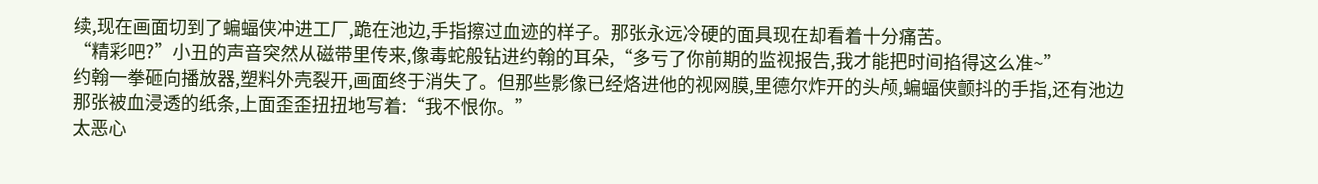续,现在画面切到了蝙蝠侠冲进工厂,跪在池边,手指擦过血迹的样子。那张永远冷硬的面具现在却看着十分痛苦。
“精彩吧?”小丑的声音突然从磁带里传来,像毒蛇般钻进约翰的耳朵,“多亏了你前期的监视报告,我才能把时间掐得这么准~”
约翰一拳砸向播放器,塑料外壳裂开,画面终于消失了。但那些影像已经烙进他的视网膜,里德尔炸开的头颅,蝙蝠侠颤抖的手指,还有池边那张被血浸透的纸条,上面歪歪扭扭地写着:“我不恨你。”
太恶心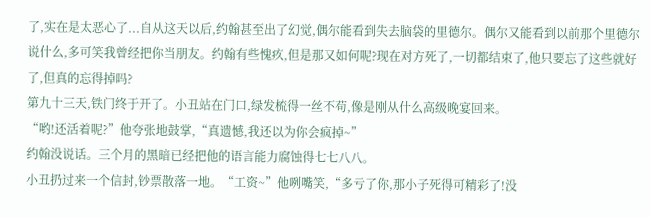了,实在是太恶心了...自从这天以后,约翰甚至出了幻觉,偶尔能看到失去脑袋的里德尔。偶尔又能看到以前那个里德尔说什么,多可笑我曾经把你当朋友。约翰有些愧疚,但是那又如何呢?现在对方死了,一切都结束了,他只要忘了这些就好了,但真的忘得掉吗?
第九十三天,铁门终于开了。小丑站在门口,绿发梳得一丝不苟,像是刚从什么高级晚宴回来。
“哟!还活着呢?”他夸张地鼓掌,“真遗憾,我还以为你会疯掉~”
约翰没说话。三个月的黑暗已经把他的语言能力腐蚀得七七八八。
小丑扔过来一个信封,钞票散落一地。“工资~”他咧嘴笑,“多亏了你,那小子死得可精彩了!没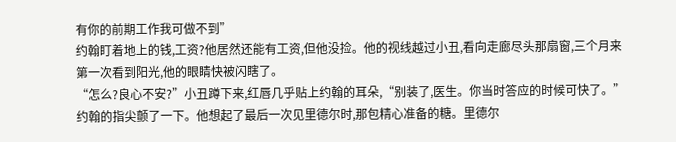有你的前期工作我可做不到”
约翰盯着地上的钱,工资?他居然还能有工资,但他没捡。他的视线越过小丑,看向走廊尽头那扇窗,三个月来第一次看到阳光,他的眼睛快被闪瞎了。
“怎么?良心不安?”小丑蹲下来,红唇几乎贴上约翰的耳朵,“别装了,医生。你当时答应的时候可快了。”约翰的指尖颤了一下。他想起了最后一次见里德尔时,那包精心准备的糖。里德尔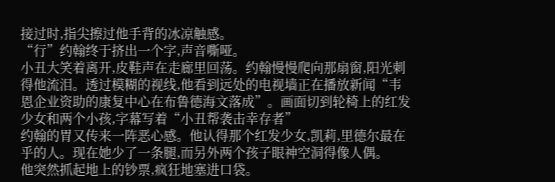接过时,指尖擦过他手背的冰凉触感。
“行”约翰终于挤出一个字,声音嘶哑。
小丑大笑着离开,皮鞋声在走廊里回荡。约翰慢慢爬向那扇窗,阳光刺得他流泪。透过模糊的视线,他看到远处的电视墙正在播放新闻“韦恩企业资助的康复中心在布鲁德海文落成”。画面切到轮椅上的红发少女和两个小孩,字幕写着“小丑帮袭击幸存者”
约翰的胃又传来一阵恶心感。他认得那个红发少女,凯莉,里德尔最在乎的人。现在她少了一条腿,而另外两个孩子眼神空洞得像人偶。
他突然抓起地上的钞票,疯狂地塞进口袋。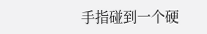手指碰到一个硬